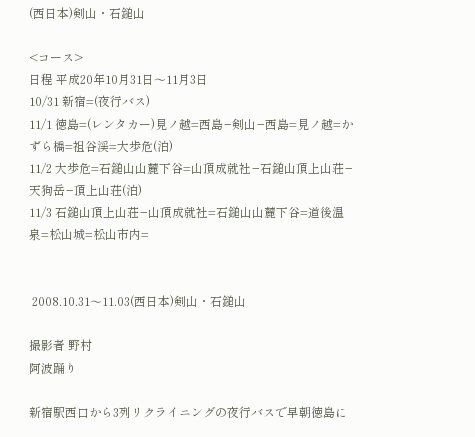(西日本)剣山・石鎚山

<コース>
日程 平成20年10月31日〜11月3日
10/31 新宿=(夜行バス)
11/1 徳島=(レンタカー)見ノ越=西島−剣山−西島=見ノ越=かずら橋=祖谷渓=大歩危(泊)
11/2 大歩危=石鎚山山麓下谷=山頂成就社−石鎚山頂上山荘−天狗岳−頂上山荘(泊)
11/3 石鎚山頂上山荘−山頂成就社=石鎚山山麓下谷=道後温泉=松山城=松山市内=


 2008.10.31〜11.03(西日本)剣山・石鎚山

撮影者 野村
阿波踊り

新宿駅西口から3列リクライニングの夜行バスで早朝徳島に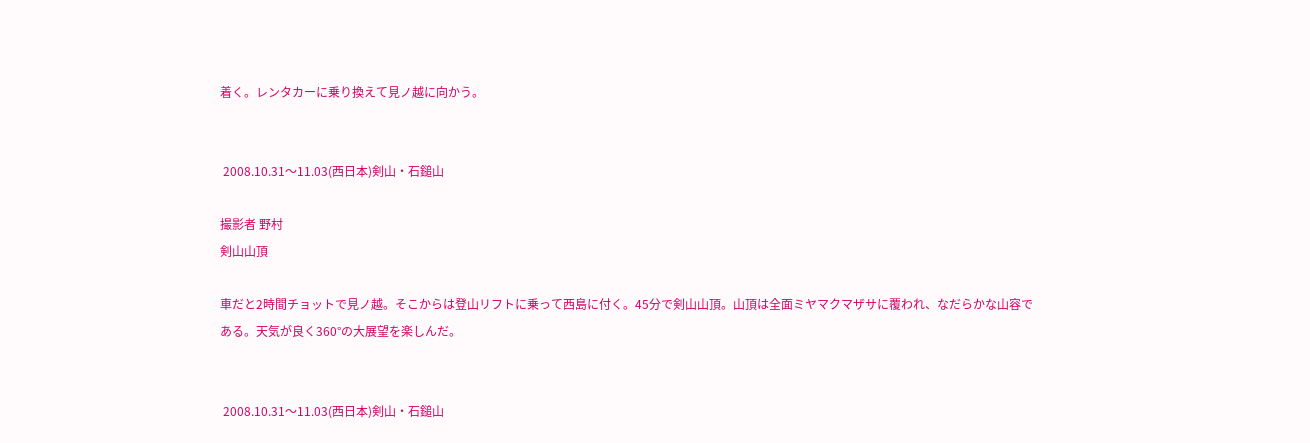着く。レンタカーに乗り換えて見ノ越に向かう。


 2008.10.31〜11.03(西日本)剣山・石鎚山

撮影者 野村
剣山山頂

車だと2時間チョットで見ノ越。そこからは登山リフトに乗って西島に付く。45分で剣山山頂。山頂は全面ミヤマクマザサに覆われ、なだらかな山容である。天気が良く360°の大展望を楽しんだ。


 2008.10.31〜11.03(西日本)剣山・石鎚山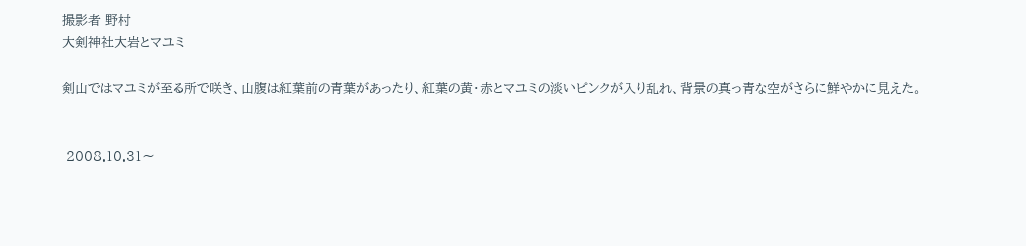撮影者 野村
大剣神社大岩とマユミ

剣山ではマユミが至る所で咲き、山腹は紅葉前の青葉があったり、紅葉の黄・赤とマユミの淡いピンクが入り乱れ、背景の真っ青な空がさらに鮮やかに見えた。


 2008.10.31〜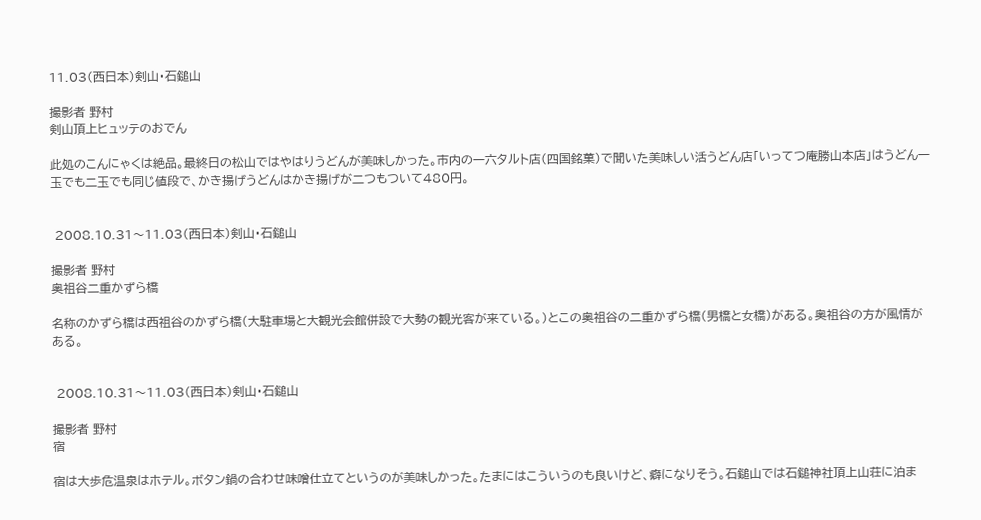11.03(西日本)剣山・石鎚山

撮影者 野村
剣山頂上ヒュッテのおでん

此処のこんにゃくは絶品。最終日の松山ではやはりうどんが美味しかった。市内の一六タルト店(四国銘菓)で聞いた美味しい活うどん店「いってつ庵勝山本店」はうどん一玉でも二玉でも同じ値段で、かき揚げうどんはかき揚げが二つもついて480円。


 2008.10.31〜11.03(西日本)剣山・石鎚山

撮影者 野村
奥祖谷二重かずら橋

名称のかずら橋は西祖谷のかずら橋(大駐車場と大観光会館併設で大勢の観光客が来ている。)とこの奥祖谷の二重かずら橋(男橋と女橋)がある。奥祖谷の方が風情がある。


 2008.10.31〜11.03(西日本)剣山・石鎚山

撮影者 野村
宿

宿は大歩危温泉はホテル。ボタン鍋の合わせ味噌仕立てというのが美味しかった。たまにはこういうのも良いけど、癖になりそう。石鎚山では石鎚神社頂上山荘に泊ま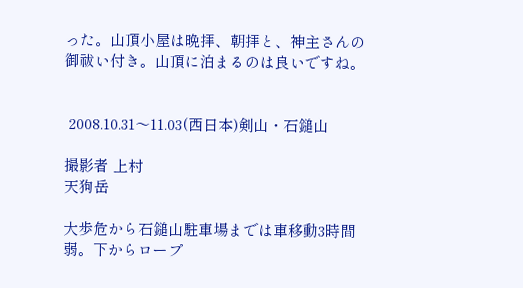った。山頂小屋は晩拝、朝拝と、神主さんの御祓い付き。山頂に泊まるのは良いですね。


 2008.10.31〜11.03(西日本)剣山・石鎚山

撮影者 上村
天狗岳

大歩危から石鎚山駐車場までは車移動3時間弱。下からロープ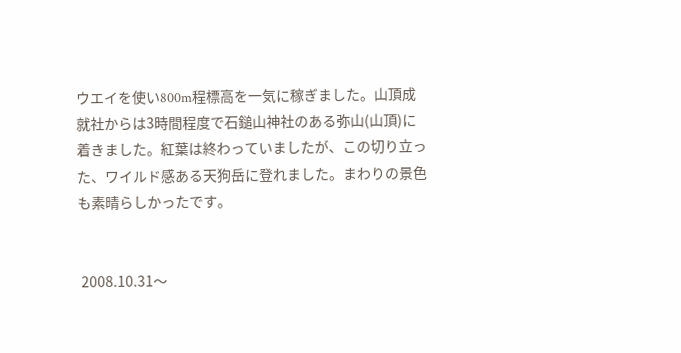ウエイを使い800m程標高を一気に稼ぎました。山頂成就社からは3時間程度で石鎚山神社のある弥山(山頂)に着きました。紅葉は終わっていましたが、この切り立った、ワイルド感ある天狗岳に登れました。まわりの景色も素晴らしかったです。


 2008.10.31〜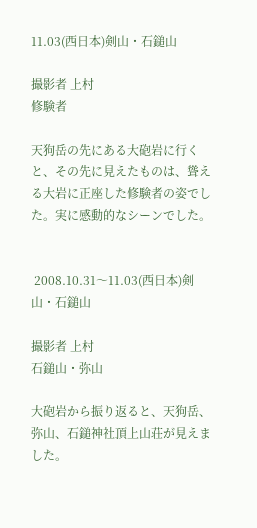11.03(西日本)剣山・石鎚山

撮影者 上村
修験者

天狗岳の先にある大砲岩に行くと、その先に見えたものは、聳える大岩に正座した修験者の姿でした。実に感動的なシーンでした。


 2008.10.31〜11.03(西日本)剣山・石鎚山

撮影者 上村
石鎚山・弥山

大砲岩から振り返ると、天狗岳、弥山、石鎚神社頂上山荘が見えました。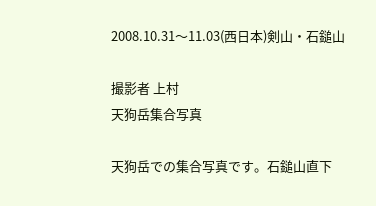2008.10.31〜11.03(西日本)剣山・石鎚山

撮影者 上村
天狗岳集合写真

天狗岳での集合写真です。石鎚山直下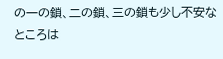の一の鎖、二の鎖、三の鎖も少し不安なところは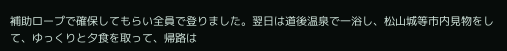補助ロープで確保してもらい全員で登りました。翌日は道後温泉で一浴し、松山城等市内見物をして、ゆっくりと夕食を取って、帰路は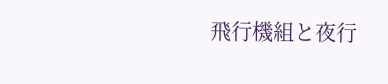飛行機組と夜行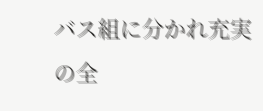バス組に分かれ充実の全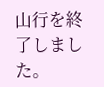山行を終了しました。